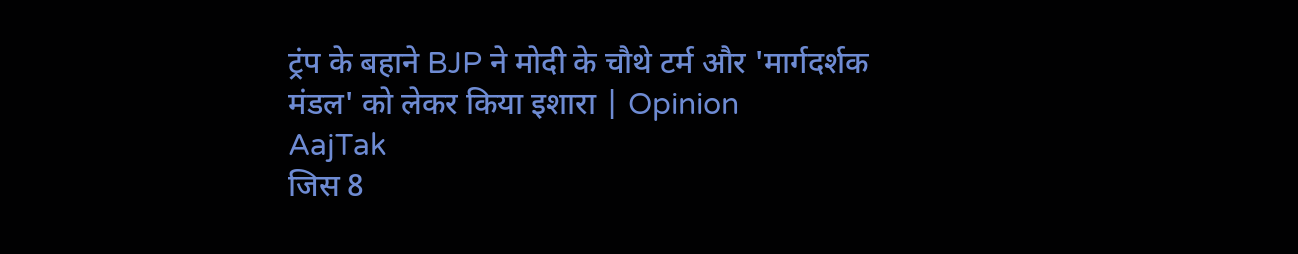ट्रंप के बहाने BJP ने मोदी के चौथे टर्म और 'मार्गदर्शक मंडल' को लेकर किया इशारा | Opinion
AajTak
जिस 8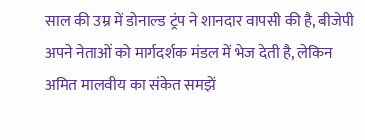साल की उम्र में डोनाल्ड ट्रंप ने शानदार वापसी की है, बीजेपी अपने नेताओं को मार्गदर्शक मंडल में भेज देती है, लेकिन अमित मालवीय का संकेत समझें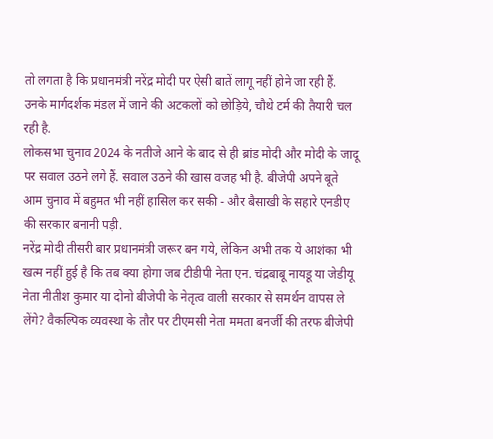तो लगता है कि प्रधानमंत्री नरेंद्र मोदी पर ऐसी बातें लागू नहीं होने जा रही हैं. उनके मार्गदर्शक मंडल में जाने की अटकलों को छोड़िये, चौथे टर्म की तैयारी चल रही है.
लोकसभा चुनाव 2024 के नतीजे आने के बाद से ही ब्रांड मोदी और मोदी के जादू पर सवाल उठने लगे हैं. सवाल उठने की खास वजह भी है. बीजेपी अपने बूते आम चुनाव में बहुमत भी नहीं हासिल कर सकी - और बैसाखी के सहारे एनडीए की सरकार बनानी पड़ी.
नरेंद्र मोदी तीसरी बार प्रधानमंत्री जरूर बन गये, लेकिन अभी तक ये आशंका भी खत्म नहीं हुई है कि तब क्या होगा जब टीडीपी नेता एन. चंद्रबाबू नायडू या जेडीयू नेता नीतीश कुमार या दोनो बीजेपी के नेतृत्व वाली सरकार से समर्थन वापस ले लेंगे? वैकल्पिक व्यवस्था के तौर पर टीएमसी नेता ममता बनर्जी की तरफ बीजेपी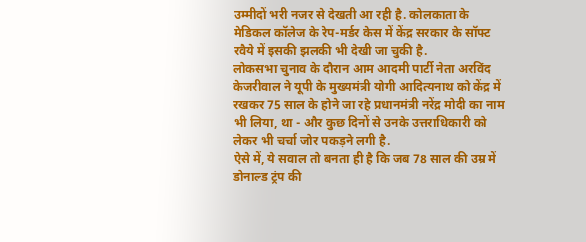उम्मीदों भरी नजर से देखती आ रही है. कोलकाता के मेडिकल कॉलेज के रेप-मर्डर केस में केंद्र सरकार के सॉफ्ट रवैये में इसकी झलकी भी देखी जा चुकी है.
लोकसभा चुनाव के दौरान आम आदमी पार्टी नेता अरविंद केजरीवाल ने यूपी के मुख्यमंत्री योगी आदित्यनाथ को केंद्र में रखकर 75 साल के होने जा रहे प्रधानमंत्री नरेंद्र मोदी का नाम भी लिया, था - और कुछ दिनों से उनके उत्तराधिकारी को लेकर भी चर्चा जोर पकड़ने लगी है.
ऐसे में, ये सवाल तो बनता ही है कि जब 78 साल की उम्र में डोनाल्ड ट्रंप की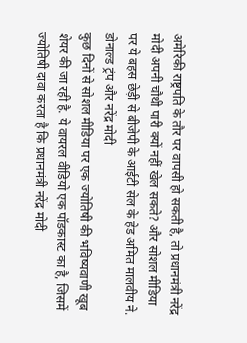अमेरिकी राष्ट्रपति के तौर पर वापसी हो सकती है, तो प्रधानमंत्री नरेंद्र मोदी अपनी चौथी पारी क्यों नहीं खेल सकते? और सोशल मीडिया पर ये बहस छेड़ी से बीजेपी के आईटी सेल के हेड अमित मालवीय ने.
डोनाल्ड ट्रंप और नरेंद्र मोदी
कुछ दिनों से सोशल मीडिया पर एक ज्योतिषी की भविष्यवाणी खूब शेयर की जा रही है. ये वायरल वीडियो एक पॉडकास्ट का है, जिसमें ज्योतिषी दावा करता है कि प्रधानमंत्री नरेंद्र मोदी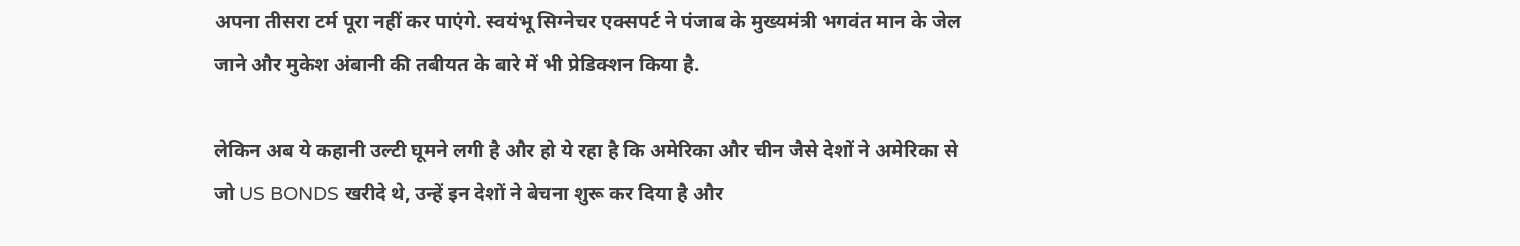अपना तीसरा टर्म पूरा नहीं कर पाएंगे. स्वयंभू सिग्नेचर एक्सपर्ट ने पंजाब के मुख्यमंत्री भगवंत मान के जेल जाने और मुकेश अंबानी की तबीयत के बारे में भी प्रेडिक्शन किया है.

लेकिन अब ये कहानी उल्टी घूमने लगी है और हो ये रहा है कि अमेरिका और चीन जैसे देशों ने अमेरिका से जो US BONDS खरीदे थे, उन्हें इन देशों ने बेचना शुरू कर दिया है और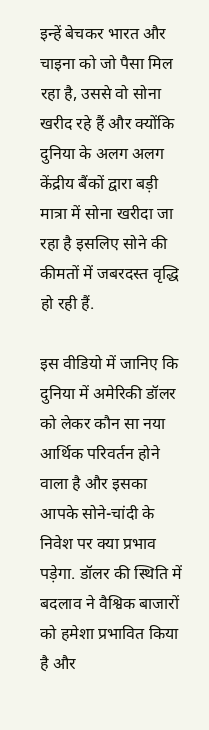इन्हें बेचकर भारत और चाइना को जो पैसा मिल रहा है, उससे वो सोना खरीद रहे हैं और क्योंकि दुनिया के अलग अलग केंद्रीय बैंकों द्वारा बड़ी मात्रा में सोना खरीदा जा रहा है इसलिए सोने की कीमतों में जबरदस्त वृद्धि हो रही हैं.

इस वीडियो में जानिए कि दुनिया में अमेरिकी डॉलर को लेकर कौन सा नया आर्थिक परिवर्तन होने वाला है और इसका आपके सोने-चांदी के निवेश पर क्या प्रभाव पड़ेगा. डॉलर की स्थिति में बदलाव ने वैश्विक बाजारों को हमेशा प्रभावित किया है और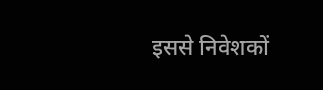इससे निवेशकों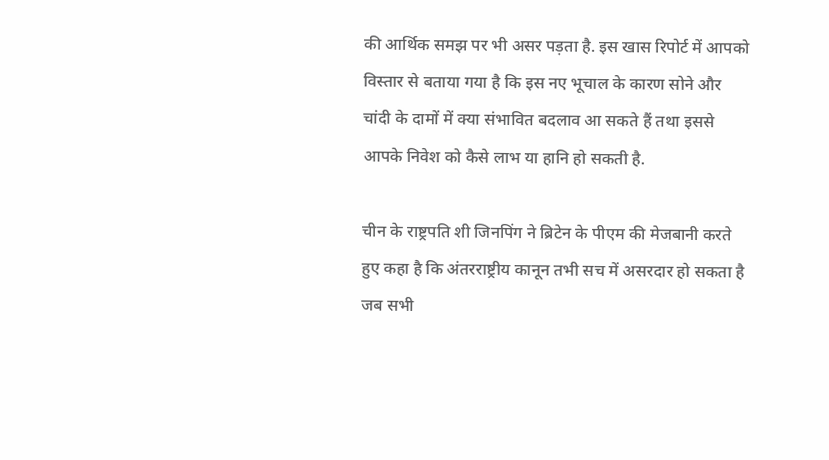की आर्थिक समझ पर भी असर पड़ता है. इस खास रिपोर्ट में आपको विस्तार से बताया गया है कि इस नए भूचाल के कारण सोने और चांदी के दामों में क्या संभावित बदलाव आ सकते हैं तथा इससे आपके निवेश को कैसे लाभ या हानि हो सकती है.

चीन के राष्ट्रपति शी जिनपिंग ने ब्रिटेन के पीएम की मेजबानी करते हुए कहा है कि अंतरराष्ट्रीय कानून तभी सच में असरदार हो सकता है जब सभी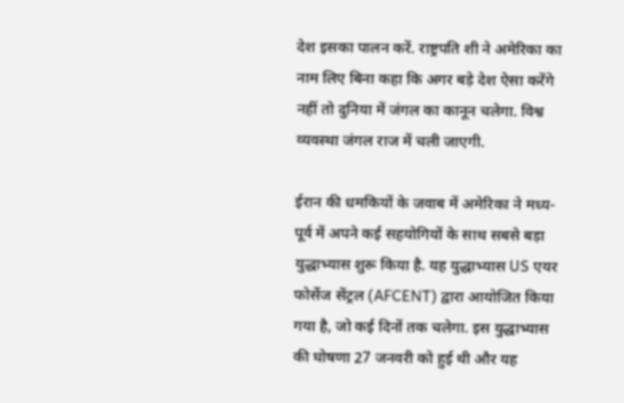देश इसका पालन करें. राष्ट्रपति शी ने अमेरिका का नाम लिए बिना कहा कि अगर बड़े देश ऐसा करेंगे नहीं तो दुनिया में जंगल का कानून चलेगा. विश्व व्यवस्था जंगल राज में चली जाएगी.

ईरान की धमकियों के जवाब में अमेरिका ने मध्य-पूर्व में अपने कई सहयोगियों के साथ सबसे बड़ा युद्धाभ्यास शुरू किया है. यह युद्धाभ्यास US एयर फोर्सेज सेंट्रल (AFCENT) द्वारा आयोजित किया गया है, जो कई दिनों तक चलेगा. इस युद्धाभ्यास की घोषणा 27 जनवरी को हुई थी और यह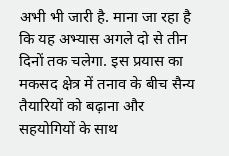अभी भी जारी है. माना जा रहा है कि यह अभ्यास अगले दो से तीन दिनों तक चलेगा. इस प्रयास का मकसद क्षेत्र में तनाव के बीच सैन्य तैयारियों को बढ़ाना और सहयोगियों के साथ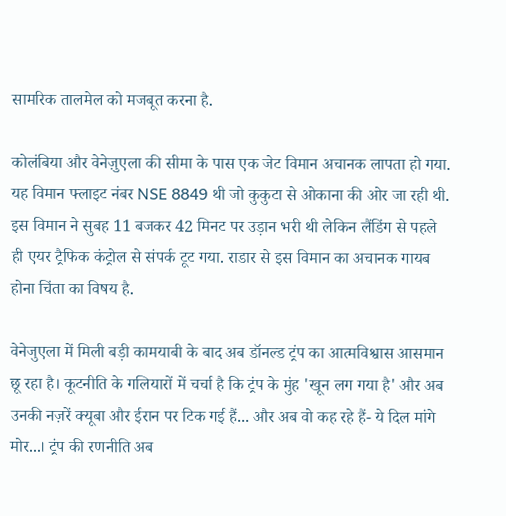सामरिक तालमेल को मजबूत करना है.

कोलंबिया और वेनेज़ुएला की सीमा के पास एक जेट विमान अचानक लापता हो गया. यह विमान फ्लाइट नंबर NSE 8849 थी जो कुकुटा से ओकाना की ओर जा रही थी. इस विमान ने सुबह 11 बजकर 42 मिनट पर उड़ान भरी थी लेकिन लैंडिंग से पहले ही एयर ट्रैफिक कंट्रोल से संपर्क टूट गया. राडार से इस विमान का अचानक गायब होना चिंता का विषय है.

वेनेजुएला में मिली बड़ी कामयाबी के बाद अब डॉनल्ड ट्रंप का आत्मविश्वास आसमान छू रहा है। कूटनीति के गलियारों में चर्चा है कि ट्रंप के मुंह 'खून लग गया है' और अब उनकी नज़रें क्यूबा और ईरान पर टिक गई हैं... और अब वो कह रहे हैं- ये दिल मांगे मोर...। ट्रंप की रणनीति अब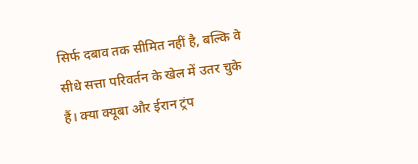सिर्फ दबाव तक सीमित नहीं है, बल्कि वे सीधे सत्ता परिवर्तन के खेल में उतर चुके हैं। क्या क्यूबा और ईरान ट्रंप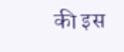की इस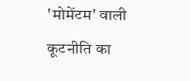'मोमेंटम' वाली कूटनीति का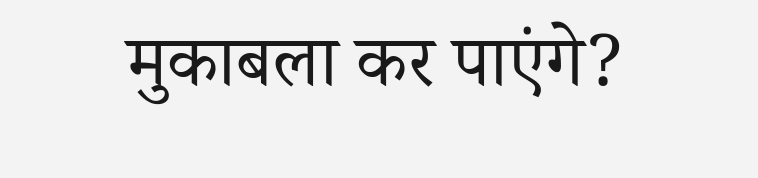मुकाबला कर पाएंगे?